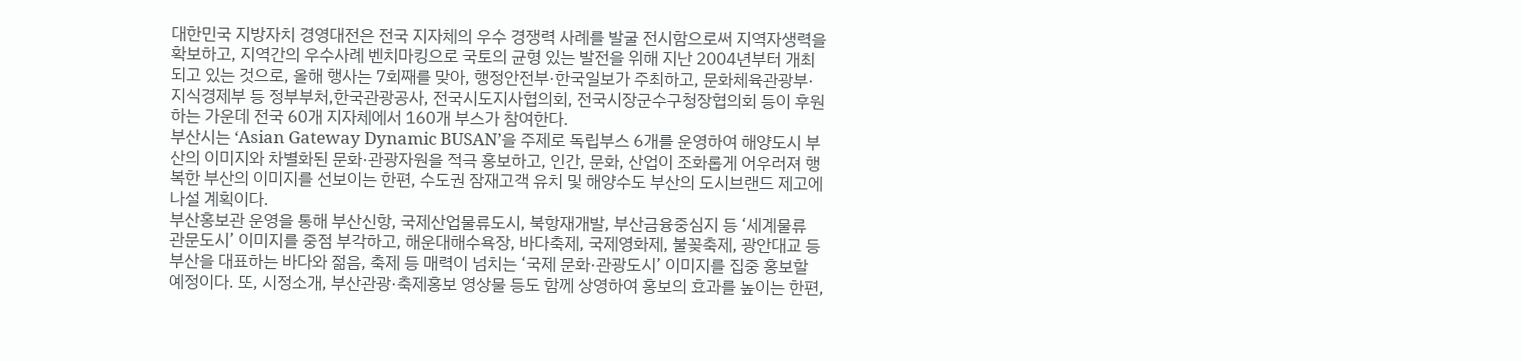대한민국 지방자치 경영대전은 전국 지자체의 우수 경쟁력 사례를 발굴 전시함으로써 지역자생력을 확보하고, 지역간의 우수사례 벤치마킹으로 국토의 균형 있는 발전을 위해 지난 2004년부터 개최되고 있는 것으로, 올해 행사는 7회째를 맞아, 행정안전부·한국일보가 주최하고, 문화체육관광부·지식경제부 등 정부부처,한국관광공사, 전국시도지사협의회, 전국시장군수구청장협의회 등이 후원하는 가운데 전국 60개 지자체에서 160개 부스가 참여한다.
부산시는 ‘Asian Gateway Dynamic BUSAN’을 주제로 독립부스 6개를 운영하여 해양도시 부산의 이미지와 차별화된 문화·관광자원을 적극 홍보하고, 인간, 문화, 산업이 조화롭게 어우러져 행복한 부산의 이미지를 선보이는 한편, 수도권 잠재고객 유치 및 해양수도 부산의 도시브랜드 제고에 나설 계획이다.
부산홍보관 운영을 통해 부산신항, 국제산업물류도시, 북항재개발, 부산금융중심지 등 ‘세계물류 관문도시’ 이미지를 중점 부각하고, 해운대해수욕장, 바다축제, 국제영화제, 불꽂축제, 광안대교 등 부산을 대표하는 바다와 젊음, 축제 등 매력이 넘치는 ‘국제 문화·관광도시’ 이미지를 집중 홍보할 예정이다. 또, 시정소개, 부산관광·축제홍보 영상물 등도 함께 상영하여 홍보의 효과를 높이는 한편,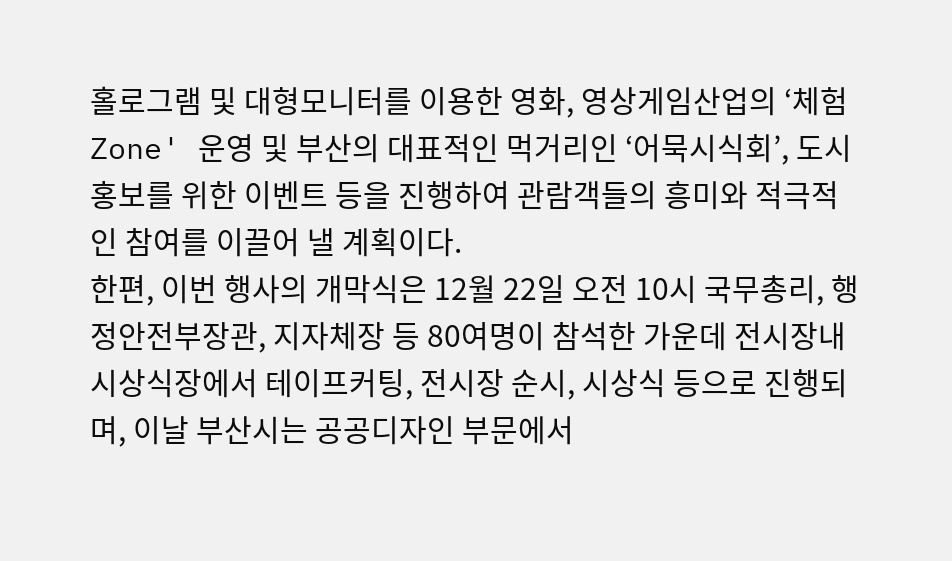홀로그램 및 대형모니터를 이용한 영화, 영상게임산업의 ‘체험Zone' 운영 및 부산의 대표적인 먹거리인 ‘어묵시식회’, 도시홍보를 위한 이벤트 등을 진행하여 관람객들의 흥미와 적극적인 참여를 이끌어 낼 계획이다.
한편, 이번 행사의 개막식은 12월 22일 오전 10시 국무총리, 행정안전부장관, 지자체장 등 80여명이 참석한 가운데 전시장내 시상식장에서 테이프커팅, 전시장 순시, 시상식 등으로 진행되며, 이날 부산시는 공공디자인 부문에서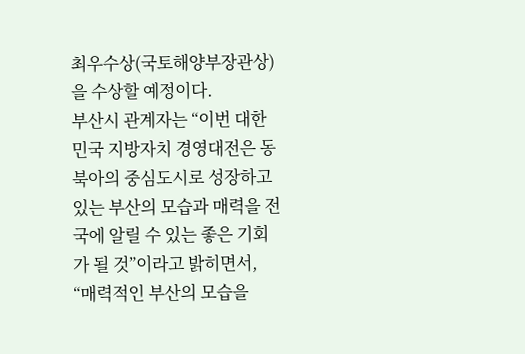최우수상(국토해양부장관상)을 수상할 예정이다.
부산시 관계자는 “이번 대한민국 지방자치 경영대전은 동북아의 중심도시로 성장하고 있는 부산의 모습과 매력을 전국에 알릴 수 있는 좋은 기회가 될 것”이라고 밝히면서, “매력적인 부산의 모습을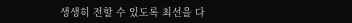생생히 전할 수 있도록 최선을 다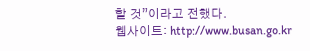할 것”이라고 전했다.
웹사이트: http://www.busan.go.kr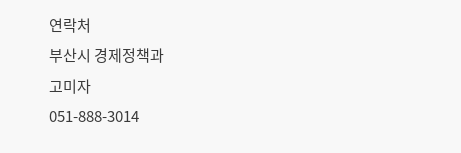연락처
부산시 경제정책과
고미자
051-888-3014